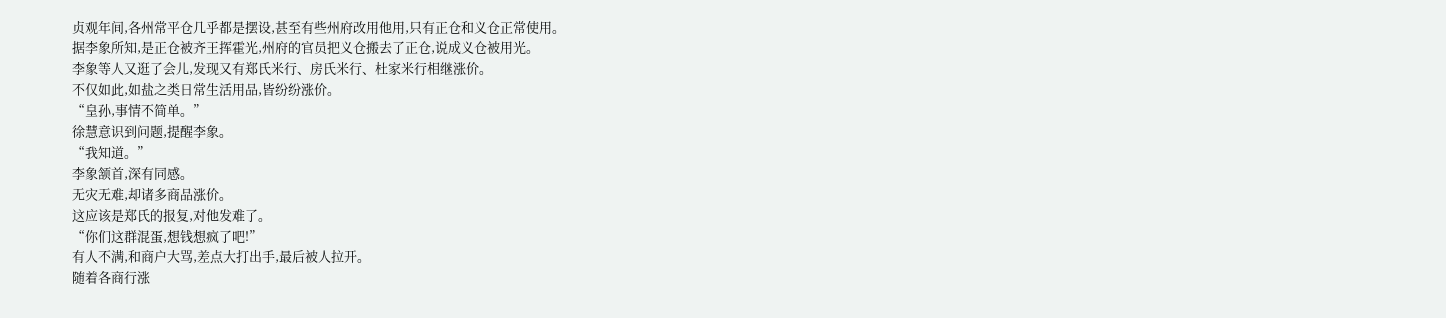贞观年间,各州常平仓几乎都是摆设,甚至有些州府改用他用,只有正仓和义仓正常使用。
据李象所知,是正仓被齐王挥霍光,州府的官员把义仓搬去了正仓,说成义仓被用光。
李象等人又逛了会儿,发现又有郑氏米行、房氏米行、杜家米行相继涨价。
不仅如此,如盐之类日常生活用品,皆纷纷涨价。
“皇孙,事情不简单。”
徐慧意识到问题,提醒李象。
“我知道。”
李象颔首,深有同感。
无灾无难,却诸多商品涨价。
这应该是郑氏的报复,对他发难了。
“你们这群混蛋,想钱想疯了吧!”
有人不满,和商户大骂,差点大打出手,最后被人拉开。
随着各商行涨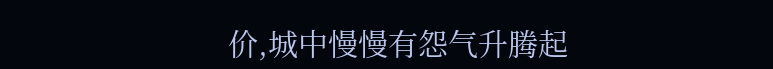价,城中慢慢有怨气升腾起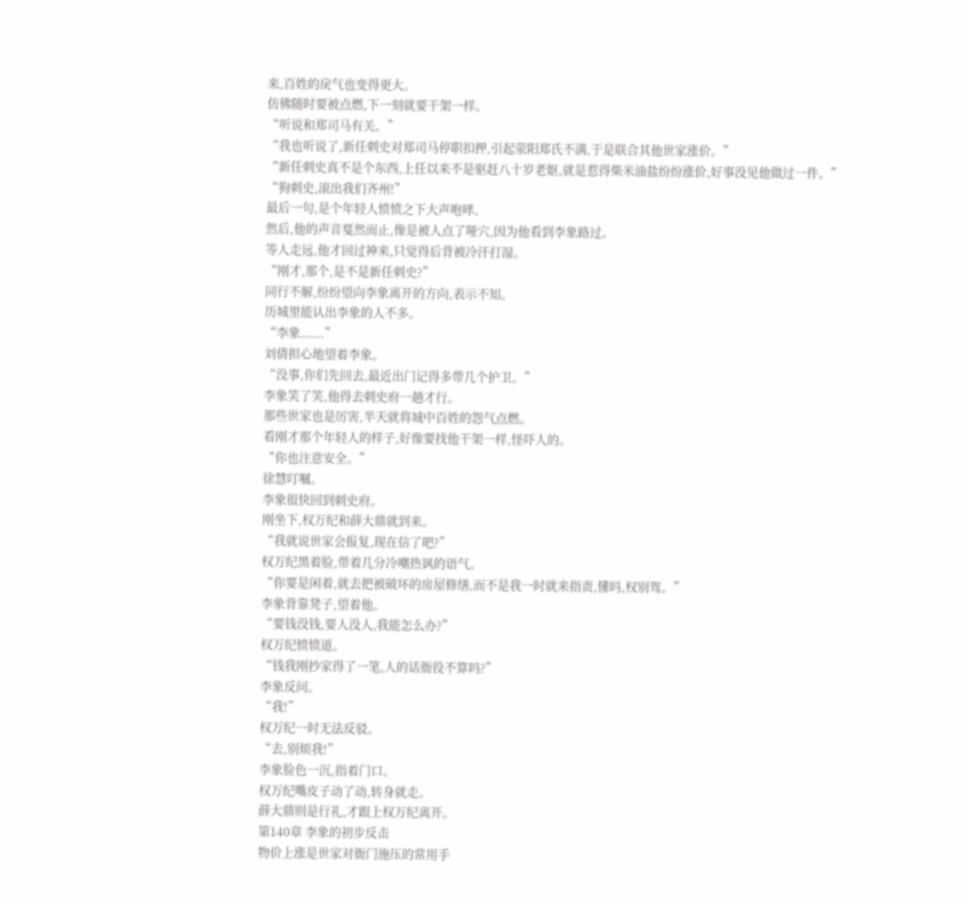来,百姓的戾气也变得更大。
仿佛随时要被点燃,下一刻就要干架一样。
“听说和郑司马有关。”
“我也听说了,新任刺史对郑司马停职扣押,引起荥阳郑氏不满,于是联合其他世家涨价。”
“新任刺史真不是个东西,上任以来不是驱赶八十岁老妪,就是惹得柴米油盐纷纷涨价,好事没见他做过一件。”
“狗刺史,滚出我们齐州!”
最后一句,是个年轻人愤愤之下大声咆哮。
然后,他的声音戛然而止,像是被人点了哑穴,因为他看到李象路过。
等人走远,他才回过神来,只觉得后背被冷汗打湿。
“刚才,那个,是不是新任刺史?”
同行不解,纷纷望向李象离开的方向,表示不知。
历城里能认出李象的人不多。
“李象......”
刘倩担心地望着李象。
“没事,你们先回去,最近出门记得多带几个护卫。”
李象笑了笑,他得去刺史府一趟才行。
那些世家也是厉害,半天就将城中百姓的怨气点燃。
看刚才那个年轻人的样子,好像要找他干架一样,怪吓人的。
“你也注意安全。”
徐慧叮嘱。
李象很快回到刺史府。
刚坐下,权万纪和薛大鼎就到来。
“我就说世家会报复,现在信了吧?”
权万纪黑着脸,带着几分冷嘲热讽的语气。
“你要是闲着,就去把被破坏的房屋修缮,而不是我一时就来指责,懂吗,权别驾。”
李象背靠凳子,望着他。
“要钱没钱,要人没人,我能怎么办?”
权万纪愤愤道。
“钱我刚抄家得了一笔,人的话衙役不算吗?”
李象反问。
“我!”
权万纪一时无法反驳。
“去,别烦我!”
李象脸色一沉,指着门口。
权万纪嘴皮子动了动,转身就走。
薛大鼎则是行礼,才跟上权万纪离开。
第140章 李象的初步反击
物价上涨是世家对衙门施压的常用手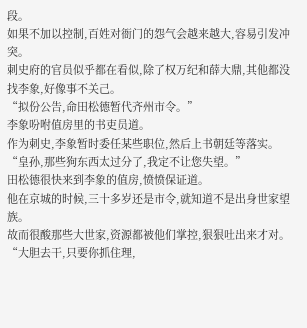段。
如果不加以控制,百姓对衙门的怨气会越来越大,容易引发冲突。
刺史府的官员似乎都在看似,除了权万纪和薛大鼎,其他都没找李象,好像事不关己。
“拟份公告,命田松德暂代齐州市令。”
李象吩咐值房里的书吏员道。
作为刺史,李象暂时委任某些职位,然后上书朝廷等落实。
“皇孙,那些狗东西太过分了,我定不让您失望。”
田松德很快来到李象的值房,愤愤保证道。
他在京城的时候,三十多岁还是市令,就知道不是出身世家望族。
故而很酸那些大世家,资源都被他们掌控,狠狠吐出来才对。
“大胆去干,只要你抓住理,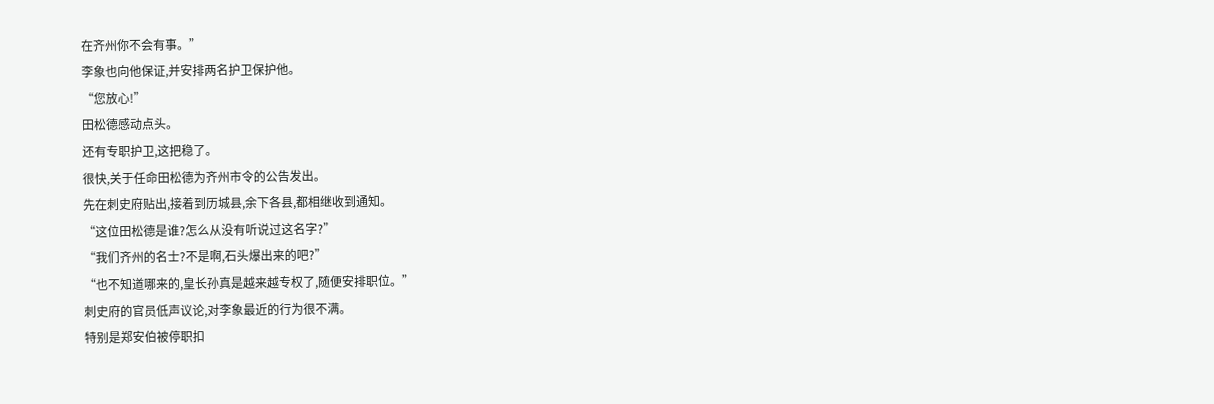在齐州你不会有事。”
李象也向他保证,并安排两名护卫保护他。
“您放心!”
田松德感动点头。
还有专职护卫,这把稳了。
很快,关于任命田松德为齐州市令的公告发出。
先在刺史府贴出,接着到历城县,余下各县,都相继收到通知。
“这位田松德是谁?怎么从没有听说过这名字?”
“我们齐州的名士?不是啊,石头爆出来的吧?”
“也不知道哪来的,皇长孙真是越来越专权了,随便安排职位。”
刺史府的官员低声议论,对李象最近的行为很不满。
特别是郑安伯被停职扣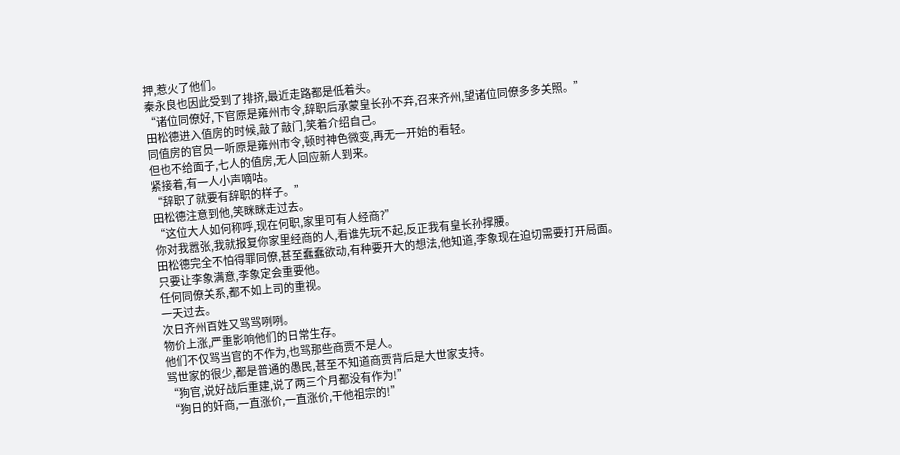押,惹火了他们。
秦永良也因此受到了排挤,最近走路都是低着头。
“诸位同僚好,下官原是雍州市令,辞职后承蒙皇长孙不弃,召来齐州,望诸位同僚多多关照。”
田松德进入值房的时候,敲了敲门,笑着介绍自己。
同值房的官员一听原是雍州市令,顿时神色微变,再无一开始的看轻。
但也不给面子,七人的值房,无人回应新人到来。
紧接着,有一人小声嘀咕。
“辞职了就要有辞职的样子。”
田松德注意到他,笑眯眯走过去。
“这位大人如何称呼,现在何职,家里可有人经商?”
你对我嚣张,我就报复你家里经商的人,看谁先玩不起,反正我有皇长孙撑腰。
田松德完全不怕得罪同僚,甚至蠢蠢欲动,有种要开大的想法,他知道,李象现在迫切需要打开局面。
只要让李象满意,李象定会重要他。
任何同僚关系,都不如上司的重视。
一天过去。
次日齐州百姓又骂骂咧咧。
物价上涨,严重影响他们的日常生存。
他们不仅骂当官的不作为,也骂那些商贾不是人。
骂世家的很少,都是普通的愚民,甚至不知道商贾背后是大世家支持。
“狗官,说好战后重建,说了两三个月都没有作为!”
“狗日的奸商,一直涨价,一直涨价,干他祖宗的!”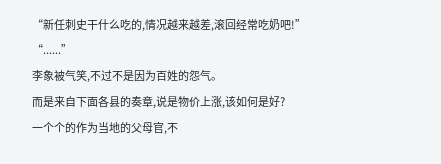“新任刺史干什么吃的,情况越来越差,滚回经常吃奶吧!”
“......”
李象被气笑,不过不是因为百姓的怨气。
而是来自下面各县的奏章,说是物价上涨,该如何是好?
一个个的作为当地的父母官,不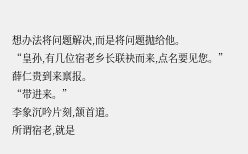想办法将问题解决,而是将问题抛给他。
“皇孙,有几位宿老乡长联袂而来,点名要见您。”
薛仁贵到来禀报。
“带进来。”
李象沉吟片刻,颔首道。
所谓宿老,就是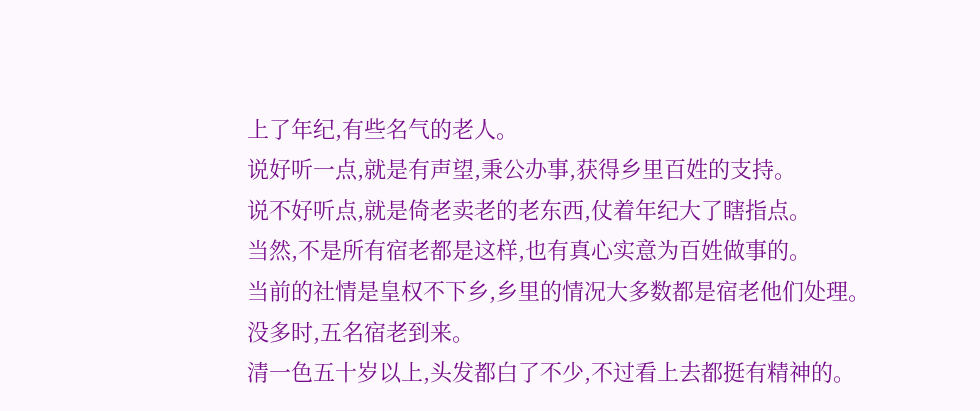上了年纪,有些名气的老人。
说好听一点,就是有声望,秉公办事,获得乡里百姓的支持。
说不好听点,就是倚老卖老的老东西,仗着年纪大了瞎指点。
当然,不是所有宿老都是这样,也有真心实意为百姓做事的。
当前的社情是皇权不下乡,乡里的情况大多数都是宿老他们处理。
没多时,五名宿老到来。
清一色五十岁以上,头发都白了不少,不过看上去都挺有精神的。